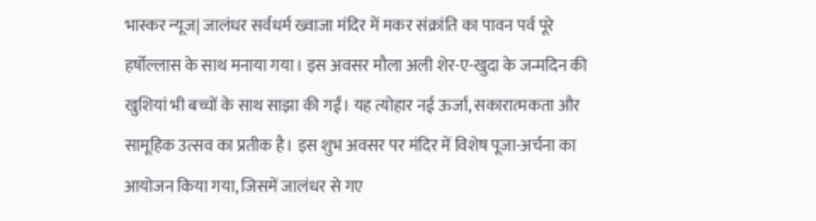भास्कर न्यूज| जालंधर सर्वधर्म ख्वाजा मंदिर में मकर संक्रांति का पावन पर्व पूरे हर्षोल्लास के साथ मनाया गया। इस अवसर मौला अली शेर-ए-खुदा के जन्मदिन की खुशियां भी बच्चों के साथ साझा की गईं। यह त्योहार नई ऊर्जा, सकारात्मकता और सामूहिक उत्सव का प्रतीक है। इस शुभ अवसर पर मंदिर में विशेष पूजा-अर्चना का आयोजन किया गया, जिसमें जालंधर से गए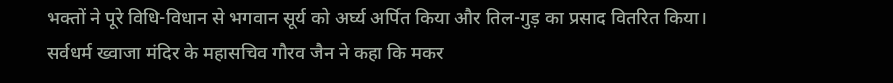भक्तों ने पूरे विधि-विधान से भगवान सूर्य को अर्घ्य अर्पित किया और तिल-गुड़ का प्रसाद वितरित किया। सर्वधर्म ख्वाजा मंदिर के महासचिव गौरव जैन ने कहा कि मकर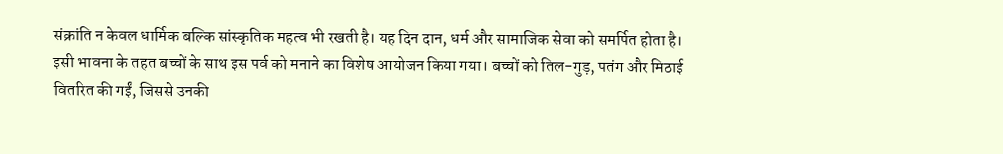संक्रांति न केवल धार्मिक बल्कि सांस्कृतिक महत्व भी रखती है। यह दिन दान, धर्म और सामाजिक सेवा को समर्पित होता है। इसी भावना के तहत बच्चों के साथ इस पर्व को मनाने का विशेष आयोजन किया गया। बच्चों को तिल-गुड़, पतंग और मिठाई वितरित की गईं, जिससे उनकी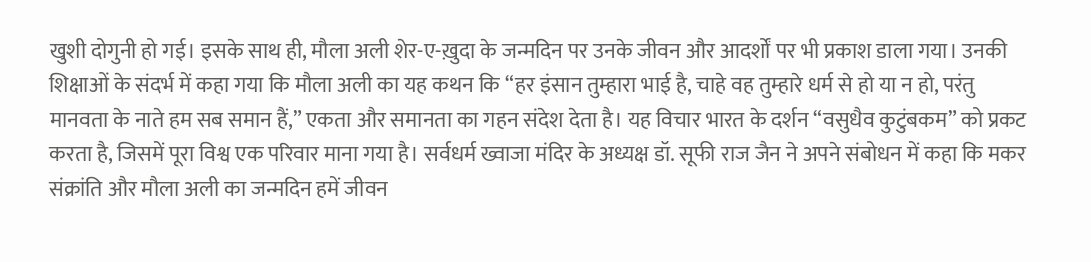खुशी दोगुनी हो गई। इसके साथ ही, मौला अली शेर-ए-ख़ुदा के जन्मदिन पर उनके जीवन और आदर्शों पर भी प्रकाश डाला गया। उनकी शिक्षाओं के संदर्भ में कहा गया कि मौला अली का यह कथन कि “हर इंसान तुम्हारा भाई है, चाहे वह तुम्हारे धर्म से हो या न हो, परंतु मानवता के नाते हम सब समान हैं,” एकता और समानता का गहन संदेश देता है। यह विचार भारत के दर्शन “वसुधैव कुटुंबकम” को प्रकट करता है, जिसमें पूरा विश्व एक परिवार माना गया है। सर्वधर्म ख्वाजा मंदिर के अध्यक्ष डॉ. सूफी राज जैन ने अपने संबोधन में कहा कि मकर संक्रांति और मौला अली का जन्मदिन हमें जीवन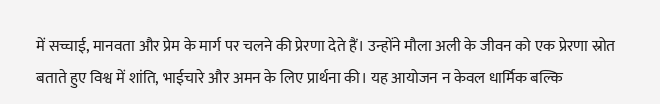में सच्चाई, मानवता और प्रेम के मार्ग पर चलने की प्रेरणा देते हैं। उन्होंने मौला अली के जीवन को एक प्रेरणा स्रोत बताते हुए विश्व में शांति, भाईचारे और अमन के लिए प्रार्थना की। यह आयोजन न केवल धार्मिक बल्कि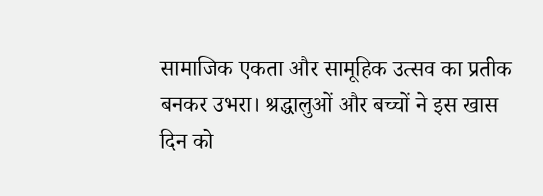सामाजिक एकता और सामूहिक उत्सव का प्रतीक बनकर उभरा। श्रद्धालुओं और बच्चों ने इस खास दिन को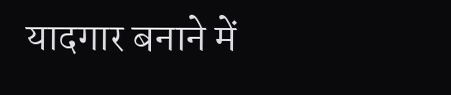यादगार बनाने में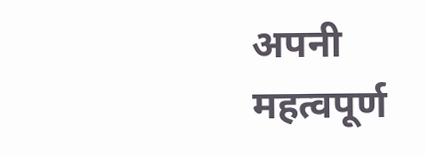अपनी महत्वपूर्ण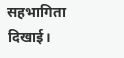सहभागिता दिखाई।